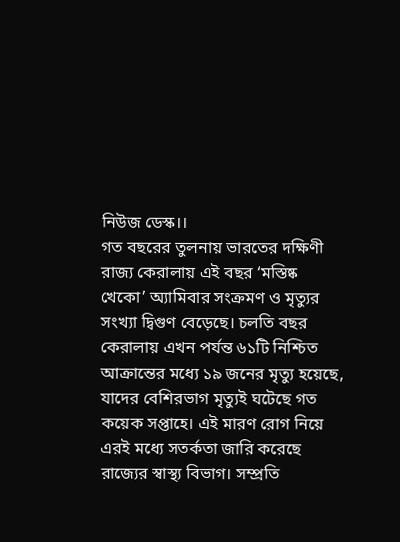নিউজ ডেস্ক।।
গত বছরের তুলনায় ভারতের দক্ষিণী রাজ্য কেরালায় এই বছর ‘মস্তিষ্ক খেকো’ অ্যামিবার সংক্রমণ ও মৃত্যুর সংখ্যা দ্বিগুণ বেড়েছে। চলতি বছর কেরালায় এখন পর্যন্ত ৬১টি নিশ্চিত আক্রান্তের মধ্যে ১৯ জনের মৃত্যু হয়েছে, যাদের বেশিরভাগ মৃত্যুই ঘটেছে গত কয়েক সপ্তাহে। এই মারণ রোগ নিয়ে এরই মধ্যে সতর্কতা জারি করেছে রাজ্যের স্বাস্থ্য বিভাগ। সম্প্রতি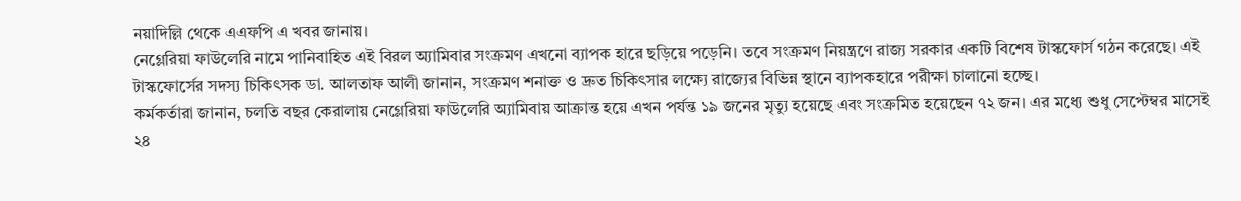নয়াদিল্লি থেকে এএফপি এ খবর জানায়।
নেগ্লেরিয়া ফাউলেরি নামে পানিবাহিত এই বিরল অ্যামিবার সংক্রমণ এখনো ব্যাপক হারে ছড়িয়ে পড়েনি। তবে সংক্রমণ নিয়ন্ত্রণে রাজ্য সরকার একটি বিশেষ টাস্কফোর্স গঠন করেছে। এই টাস্কফোর্সের সদস্য চিকিৎসক ডা. আলতাফ আলী জানান, সংক্রমণ শনাক্ত ও দ্রুত চিকিৎসার লক্ষ্যে রাজ্যের বিভিন্ন স্থানে ব্যাপকহারে পরীক্ষা চালানো হচ্ছে।
কর্মকর্তারা জানান, চলতি বছর কেরালায় নেগ্লেরিয়া ফাউলেরি অ্যামিবায় আক্রান্ত হয়ে এখন পর্যন্ত ১৯ জনের মৃত্যু হয়েছে এবং সংক্রমিত হয়েছেন ৭২ জন। এর মধ্যে শুধু সেপ্টেম্বর মাসেই ২৪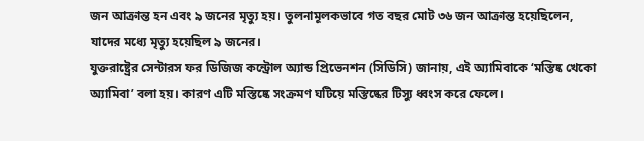জন আক্রান্ত হন এবং ৯ জনের মৃত্যু হয়। তুলনামূলকভাবে গত বছর মোট ৩৬ জন আক্রান্ত হয়েছিলেন, যাদের মধ্যে মৃত্যু হয়েছিল ৯ জনের।
যুক্তরাষ্ট্রের সেন্টারস ফর ডিজিজ কন্ট্রোল অ্যান্ড প্রিভেনশন (সিডিসি) জানায়, এই অ্যামিবাকে ‘মস্তিষ্ক খেকো অ্যামিবা’ বলা হয়। কারণ এটি মস্তিষ্কে সংক্রমণ ঘটিয়ে মস্তিষ্কের টিস্যু ধ্বংস করে ফেলে।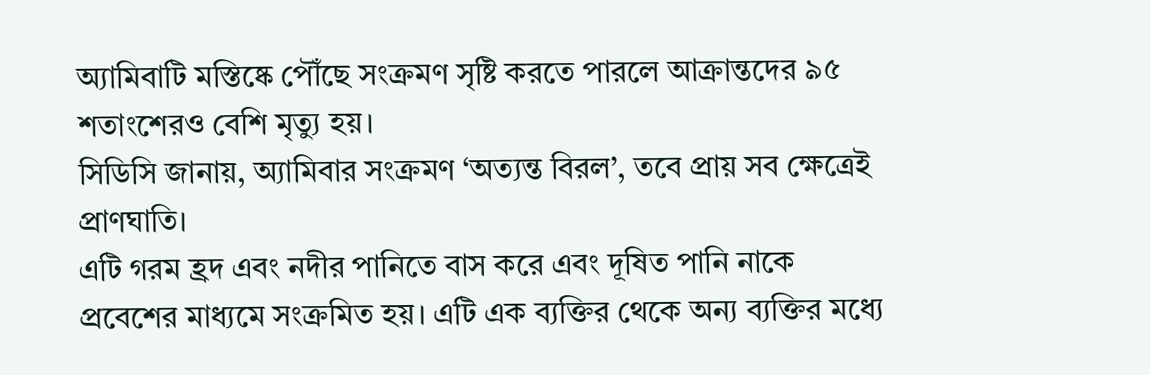অ্যামিবাটি মস্তিষ্কে পৌঁছে সংক্রমণ সৃষ্টি করতে পারলে আক্রান্তদের ৯৫ শতাংশেরও বেশি মৃত্যু হয়।
সিডিসি জানায়, অ্যামিবার সংক্রমণ ‘অত্যন্ত বিরল’, তবে প্রায় সব ক্ষেত্রেই প্রাণঘাতি।
এটি গরম হ্রদ এবং নদীর পানিতে বাস করে এবং দূষিত পানি নাকে প্রবেশের মাধ্যমে সংক্রমিত হয়। এটি এক ব্যক্তির থেকে অন্য ব্যক্তির মধ্যে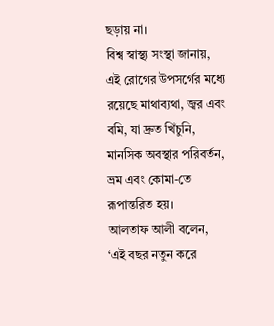ছড়ায় না।
বিশ্ব স্বাস্থ্য সংস্থা জানায়, এই রোগের উপসর্গের মধ্যে রয়েছে মাথাব্যথা, জ্বর এবং বমি, যা দ্রুত খিঁচুনি, মানসিক অবস্থার পরিবর্তন, ভ্রম এবং কোমা-তে রূপান্তরিত হয়।
আলতাফ আলী বলেন, ‘এই বছর নতুন করে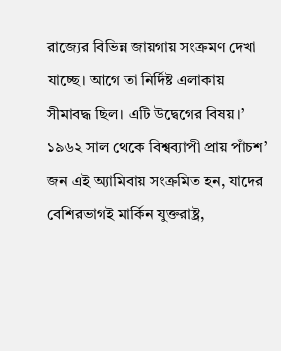রাজ্যের বিভিন্ন জায়গায় সংক্রমণ দেখা যাচ্ছে। আগে তা নির্দিষ্ট এলাকায় সীমাবদ্ধ ছিল। এটি উদ্বেগের বিষয়।’
১৯৬২ সাল থেকে বিশ্বব্যাপী প্রায় পাঁচশ’ জন এই অ্যামিবায় সংক্রমিত হন, যাদের বেশিরভাগই মার্কিন যুক্তরাষ্ট্র,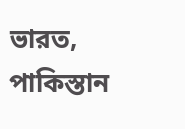ভারত, পাকিস্তান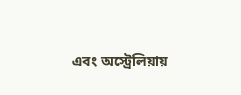এবং অস্ট্রেলিয়ায়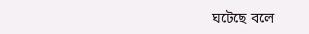ঘটেছে বলে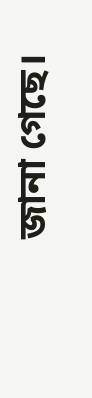জানা গেছে।